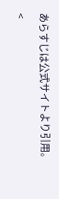あらすじは公式サイトより引用。
<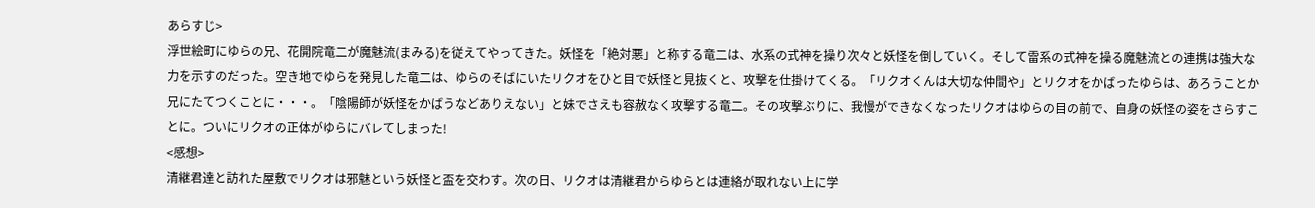あらすじ>
浮世絵町にゆらの兄、花開院竜二が魔魅流(まみる)を従えてやってきた。妖怪を「絶対悪」と称する竜二は、水系の式神を操り次々と妖怪を倒していく。そして雷系の式神を操る魔魅流との連携は強大な力を示すのだった。空き地でゆらを発見した竜二は、ゆらのそばにいたリクオをひと目で妖怪と見抜くと、攻撃を仕掛けてくる。「リクオくんは大切な仲間や」とリクオをかばったゆらは、あろうことか兄にたてつくことに・・・。「陰陽師が妖怪をかばうなどありえない」と妹でさえも容赦なく攻撃する竜二。その攻撃ぶりに、我慢ができなくなったリクオはゆらの目の前で、自身の妖怪の姿をさらすことに。ついにリクオの正体がゆらにバレてしまった!
<感想>
清継君達と訪れた屋敷でリクオは邪魅という妖怪と盃を交わす。次の日、リクオは清継君からゆらとは連絡が取れない上に学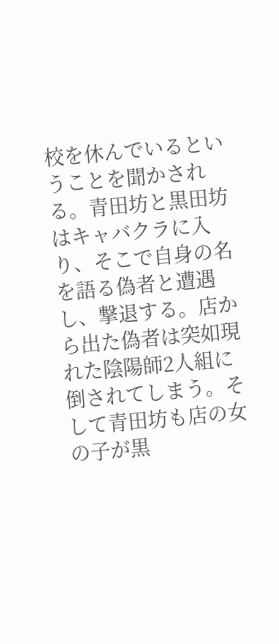校を休んでいるということを聞かされる。青田坊と黒田坊はキャバクラに入り、そこで自身の名を語る偽者と遭遇し、撃退する。店から出た偽者は突如現れた陰陽師2人組に倒されてしまう。そして青田坊も店の女の子が黒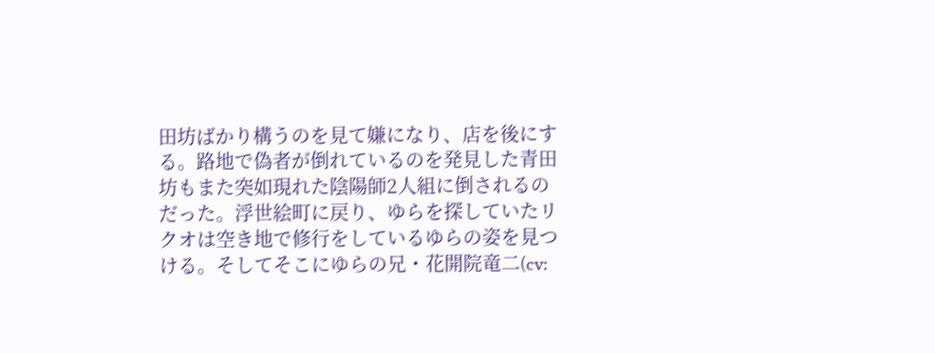田坊ばかり構うのを見て嫌になり、店を後にする。路地で偽者が倒れているのを発見した青田坊もまた突如現れた陰陽師2人組に倒されるのだった。浮世絵町に戻り、ゆらを探していたリクオは空き地で修行をしているゆらの姿を見つける。そしてそこにゆらの兄・花開院竜二(cv: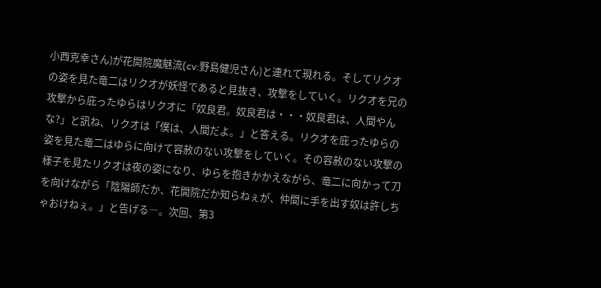小西克幸さん)が花開院魔魅流(cv:野島健児さん)と連れて現れる。そしてリクオの姿を見た竜二はリクオが妖怪であると見抜き、攻撃をしていく。リクオを兄の攻撃から庇ったゆらはリクオに「奴良君。奴良君は・・・奴良君は、人間やんな?」と訊ね、リクオは「僕は、人間だよ。」と答える。リクオを庇ったゆらの姿を見た竜二はゆらに向けて容赦のない攻撃をしていく。その容赦のない攻撃の様子を見たリクオは夜の姿になり、ゆらを抱きかかえながら、竜二に向かって刀を向けながら「陰陽師だか、花開院だか知らねぇが、仲間に手を出す奴は許しちゃおけねぇ。」と告げる―。次回、第3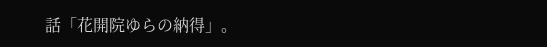話「花開院ゆらの納得」。